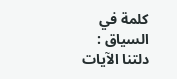كلمة في السياق :
دلتنا الآيات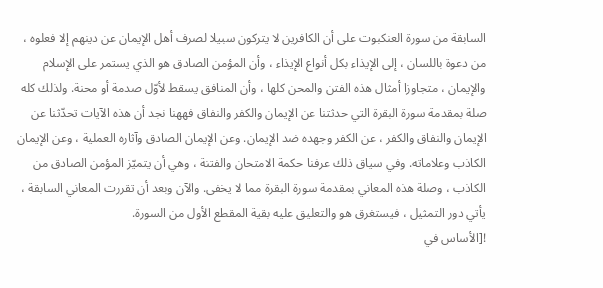السابقة من سورة العنكبوت على أن الكافرين لا يتركون سبيلا لصرف أهل الإيمان عن دينهم إلا فعلوه ، من دعوة باللسان ، إلى الإيذاء بكل أنواع الإيذاء ، وأن المؤمن الصادق هو الذي يستمر على الإسلام والإيمان ، متجاوزا أمثال هذه الفتن والمحن كلها ، وأن المنافق يسقط لأوّل صدمة أو محنة. ولذلك كله صلة بمقدمة سورة البقرة التي حدثتنا عن الإيمان والكفر والنفاق فههنا نجد أن هذه الآيات تحدّثنا عن الإيمان والنفاق والكفر ، عن الكفر وجهده ضد الإيمان. وعن الإيمان الصادق وآثاره العملية ، وعن الإيمان الكاذب وعلاماته. وفي سياق ذلك عرفنا حكمة الامتحان والفتنة ، وهي أن يتميّز المؤمن الصادق من الكاذب ، وصلة هذه المعاني بمقدمة سورة البقرة مما لا يخفى. والآن وبعد أن تقررت المعاني السابقة ، يأتي دور التمثيل ، فيستغرق هو والتعليق عليه بقية المقطع الأول من السورة.
![الأساس في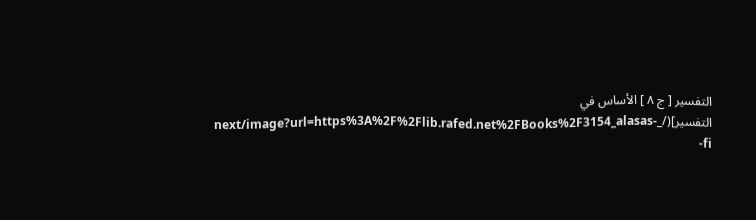التفسير [ ج ٨ ] الأساس في التفسير](/_next/image?url=https%3A%2F%2Flib.rafed.net%2FBooks%2F3154_alasas-fi-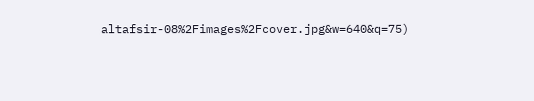altafsir-08%2Fimages%2Fcover.jpg&w=640&q=75)